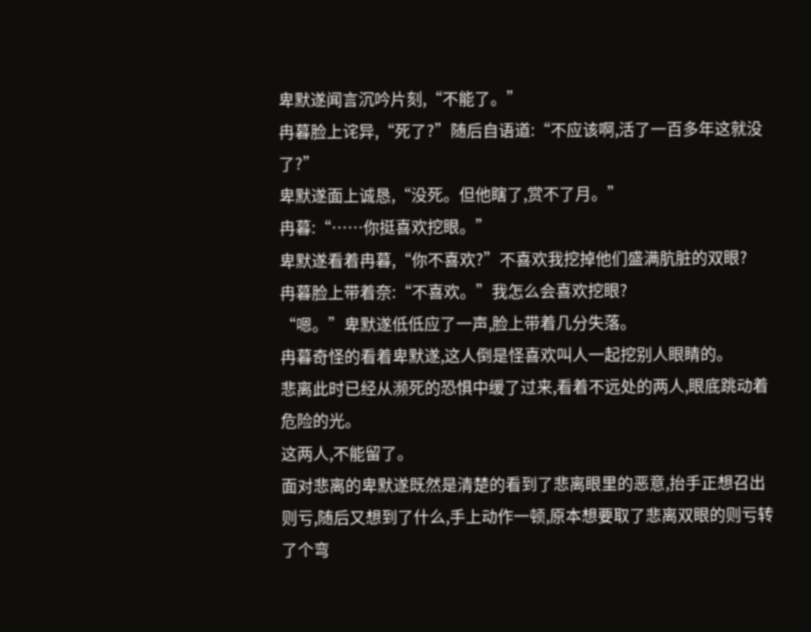卑默遂闻言沉吟片刻,“不能了。”
冉暮脸上诧异,“死了?”随后自语道:“不应该啊,活了一百多年这就没了?”
卑默遂面上诚恳,“没死。但他瞎了,赏不了月。”
冉暮:“……你挺喜欢挖眼。”
卑默遂看着冉暮,“你不喜欢?”不喜欢我挖掉他们盛满肮脏的双眼?
冉暮脸上带着奈:“不喜欢。”我怎么会喜欢挖眼?
“嗯。”卑默遂低低应了一声,脸上带着几分失落。
冉暮奇怪的看着卑默遂,这人倒是怪喜欢叫人一起挖别人眼睛的。
悲离此时已经从濒死的恐惧中缓了过来,看着不远处的两人,眼底跳动着危险的光。
这两人,不能留了。
面对悲离的卑默遂既然是清楚的看到了悲离眼里的恶意,抬手正想召出则亏,随后又想到了什么,手上动作一顿,原本想要取了悲离双眼的则亏转了个弯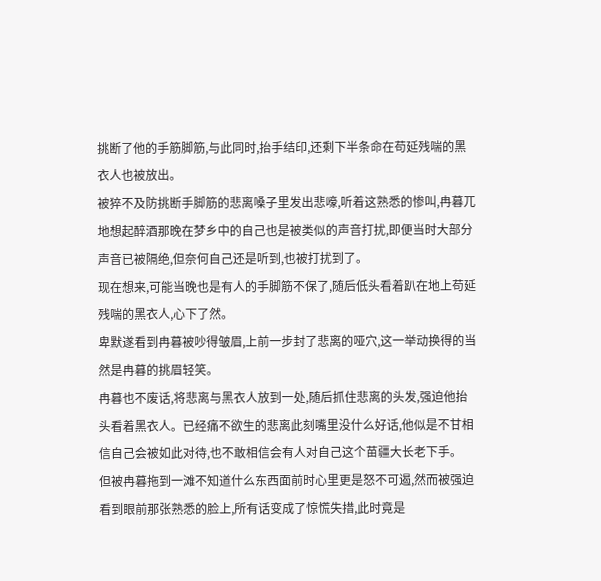挑断了他的手筋脚筋,与此同时,抬手结印,还剩下半条命在苟延残喘的黑衣人也被放出。
被猝不及防挑断手脚筋的悲离嗓子里发出悲嚎,听着这熟悉的惨叫,冉暮兀地想起醉酒那晚在梦乡中的自己也是被类似的声音打扰,即便当时大部分声音已被隔绝,但奈何自己还是听到,也被打扰到了。
现在想来,可能当晚也是有人的手脚筋不保了,随后低头看着趴在地上苟延残喘的黑衣人,心下了然。
卑默遂看到冉暮被吵得皱眉,上前一步封了悲离的哑穴,这一举动换得的当然是冉暮的挑眉轻笑。
冉暮也不废话,将悲离与黑衣人放到一处,随后抓住悲离的头发,强迫他抬头看着黑衣人。已经痛不欲生的悲离此刻嘴里没什么好话,他似是不甘相信自己会被如此对待,也不敢相信会有人对自己这个苗疆大长老下手。
但被冉暮拖到一滩不知道什么东西面前时心里更是怒不可遏,然而被强迫看到眼前那张熟悉的脸上,所有话变成了惊慌失措,此时竟是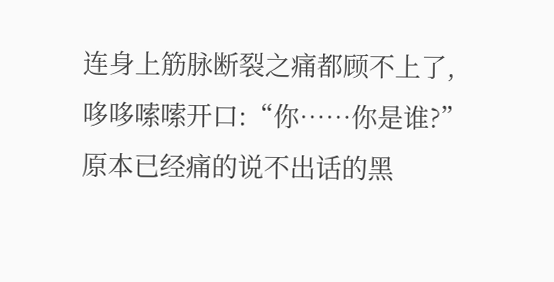连身上筋脉断裂之痛都顾不上了,哆哆嗦嗦开口:“你……你是谁?”
原本已经痛的说不出话的黑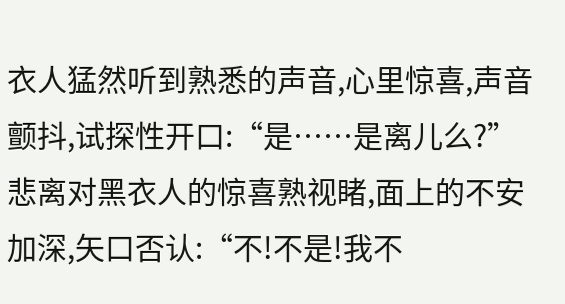衣人猛然听到熟悉的声音,心里惊喜,声音颤抖,试探性开口:“是……是离儿么?”
悲离对黑衣人的惊喜熟视睹,面上的不安加深,矢口否认:“不!不是!我不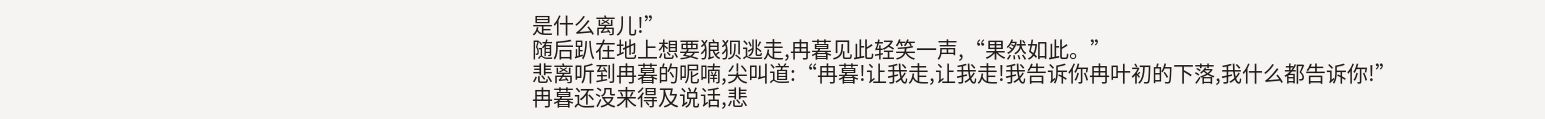是什么离儿!”
随后趴在地上想要狼狈逃走,冉暮见此轻笑一声,“果然如此。”
悲离听到冉暮的呢喃,尖叫道:“冉暮!让我走,让我走!我告诉你冉叶初的下落,我什么都告诉你!”
冉暮还没来得及说话,悲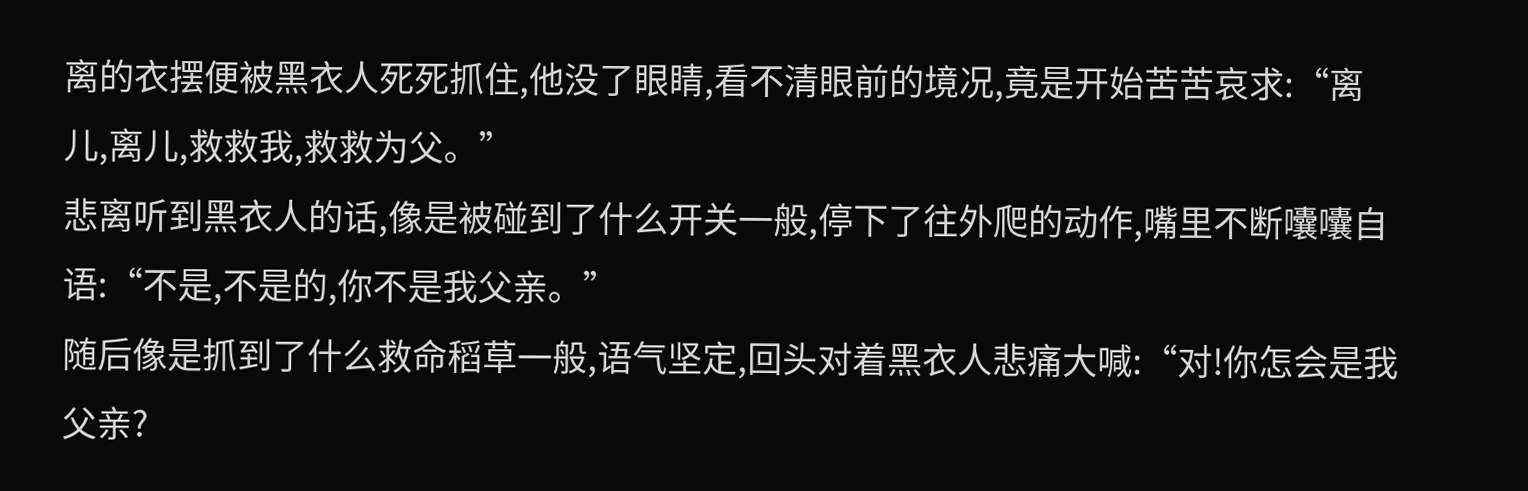离的衣摆便被黑衣人死死抓住,他没了眼睛,看不清眼前的境况,竟是开始苦苦哀求:“离儿,离儿,救救我,救救为父。”
悲离听到黑衣人的话,像是被碰到了什么开关一般,停下了往外爬的动作,嘴里不断囔囔自语:“不是,不是的,你不是我父亲。”
随后像是抓到了什么救命稻草一般,语气坚定,回头对着黑衣人悲痛大喊:“对!你怎会是我父亲?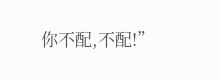你不配,不配!”